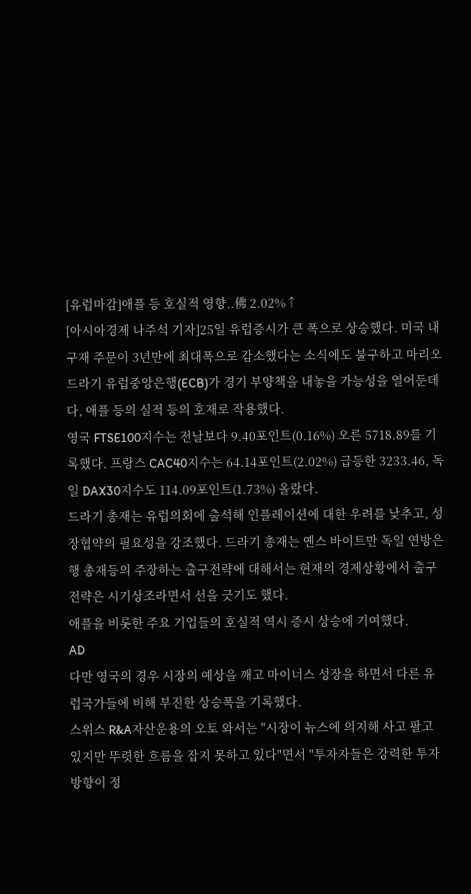[유럽마감]애플 등 호실적 영향..佛 2.02%↑
[아시아경제 나주석 기자]25일 유럽증시가 큰 폭으로 상승했다. 미국 내구재 주문이 3년만에 최대폭으로 감소했다는 소식에도 불구하고 마리오 드라기 유럽중앙은행(ECB)가 경기 부양책을 내놓을 가능성을 열어둔데다, 애플 등의 실적 등의 호재로 작용했다.
영국 FTSE100지수는 전날보다 9.40포인트(0.16%) 오른 5718.89를 기록했다. 프랑스 CAC40지수는 64.14포인트(2.02%) 급등한 3233.46, 독일 DAX30지수도 114.09포인트(1.73%) 올랐다.
드라기 총재는 유럽의회에 출석해 인플레이션에 대한 우려를 낮추고, 성장협약의 필요성을 강조했다. 드라기 총재는 옌스 바이트만 독일 연방은행 총재등의 주장하는 출구전략에 대해서는 현재의 경제상황에서 출구전략은 시기상조라면서 선을 긋기도 했다.
애플을 비롯한 주요 기업들의 호실적 역시 증시 상승에 기여했다.
AD
다만 영국의 경우 시장의 예상을 깨고 마이너스 성장을 하면서 다른 유럽국가들에 비해 부진한 상승폭을 기록했다.
스위스 R&A자산운용의 오토 와서는 "시장이 뉴스에 의지해 사고 팔고 있지만 뚜렷한 흐름을 잡지 못하고 있다"면서 "투자자들은 강력한 투자 방향이 정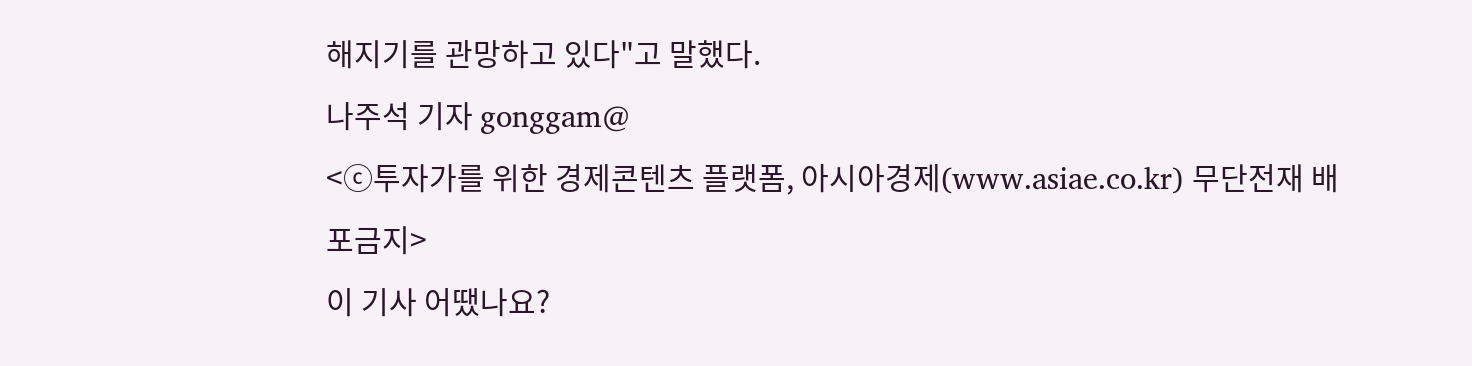해지기를 관망하고 있다"고 말했다.
나주석 기자 gonggam@
<ⓒ투자가를 위한 경제콘텐츠 플랫폼, 아시아경제(www.asiae.co.kr) 무단전재 배포금지>
이 기사 어땠나요?